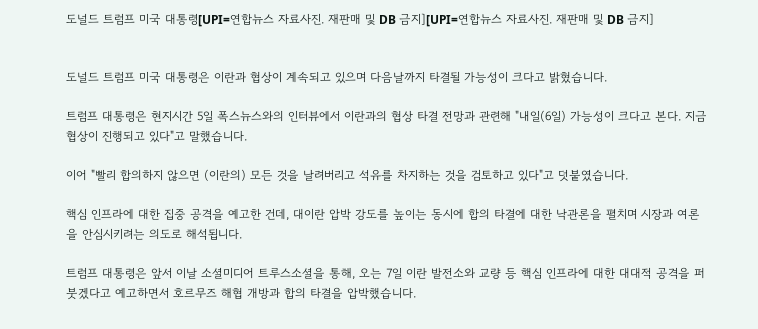도널드 트럼프 미국 대통령[UPI=연합뉴스 자료사진. 재판매 및 DB 금지][UPI=연합뉴스 자료사진. 재판매 및 DB 금지]


도널드 트럼프 미국 대통령은 이란과 협상이 계속되고 있으며 다음날까지 타결될 가능성이 크다고 밝혔습니다.

트럼프 대통령은 현지시간 5일 폭스뉴스와의 인터뷰에서 이란과의 협상 타결 전망과 관련해 "내일(6일) 가능성이 크다고 본다. 지금 협상이 진행되고 있다"고 말했습니다.

이어 "빨리 합의하지 않으면 (이란의) 모든 것을 날려버리고 석유를 차지하는 것을 검토하고 있다"고 덧붙였습니다.

핵심 인프라에 대한 집중 공격을 예고한 건데, 대이란 압박 강도를 높이는 동시에 합의 타결에 대한 낙관론을 펼치며 시장과 여론을 안심시키려는 의도로 해석됩니다.

트럼프 대통령은 앞서 이날 소셜미디어 트루스소셜을 통해, 오는 7일 이란 발전소와 교량 등 핵심 인프라에 대한 대대적 공격을 퍼붓겠다고 예고하면서 호르무즈 해협 개방과 합의 타결을 압박했습니다.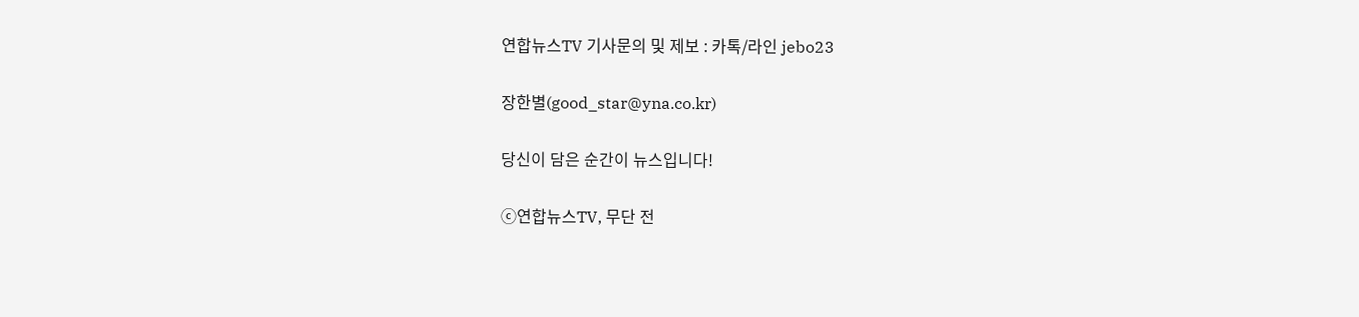연합뉴스TV 기사문의 및 제보 : 카톡/라인 jebo23

장한별(good_star@yna.co.kr)

당신이 담은 순간이 뉴스입니다!

ⓒ연합뉴스TV, 무단 전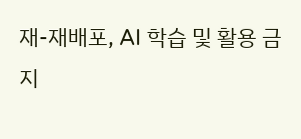재-재배포, AI 학습 및 활용 금지